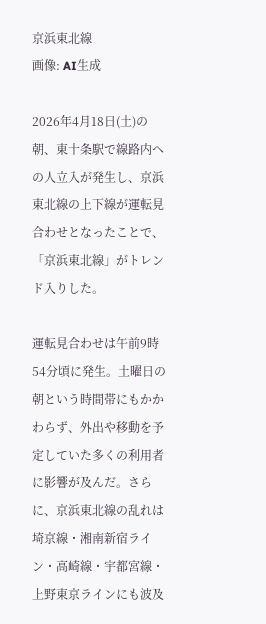京浜東北線
画像: AI生成

2026年4月18日(土)の朝、東十条駅で線路内への人立入が発生し、京浜東北線の上下線が運転見合わせとなったことで、「京浜東北線」がトレンド入りした。

運転見合わせは午前9時54分頃に発生。土曜日の朝という時間帯にもかかわらず、外出や移動を予定していた多くの利用者に影響が及んだ。さらに、京浜東北線の乱れは埼京線・湘南新宿ライン・高崎線・宇都宮線・上野東京ラインにも波及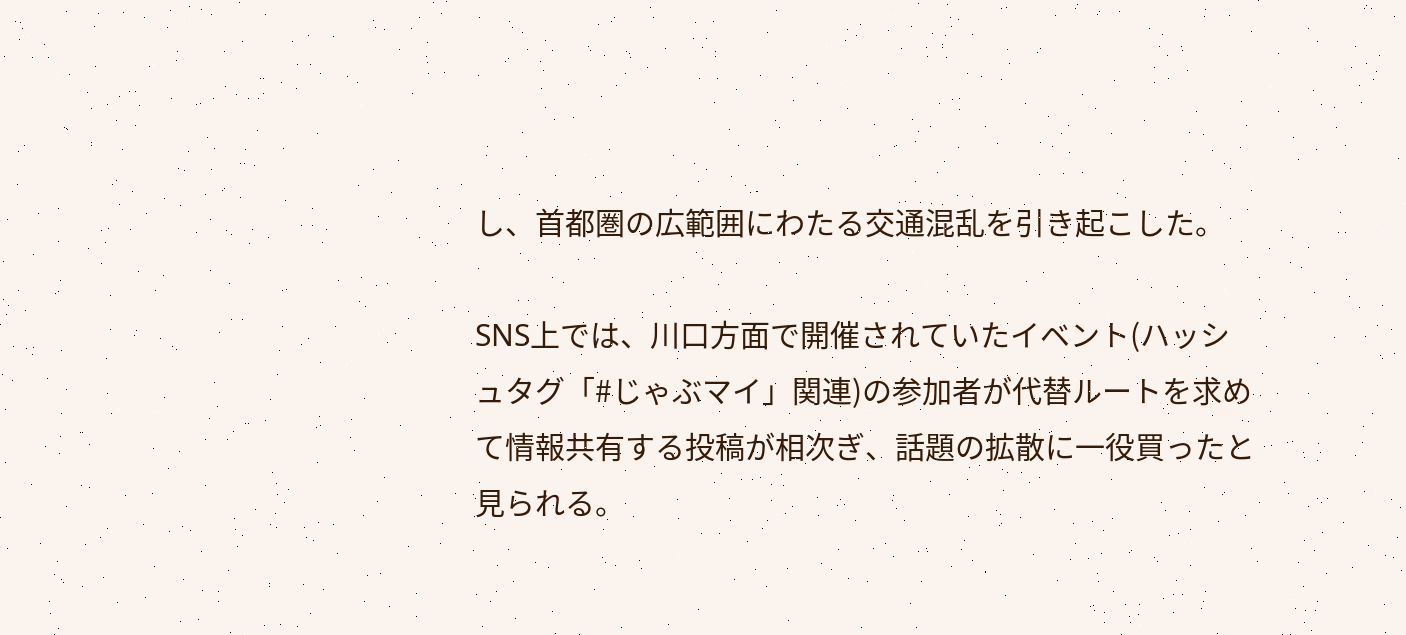し、首都圏の広範囲にわたる交通混乱を引き起こした。

SNS上では、川口方面で開催されていたイベント(ハッシュタグ「#じゃぶマイ」関連)の参加者が代替ルートを求めて情報共有する投稿が相次ぎ、話題の拡散に一役買ったと見られる。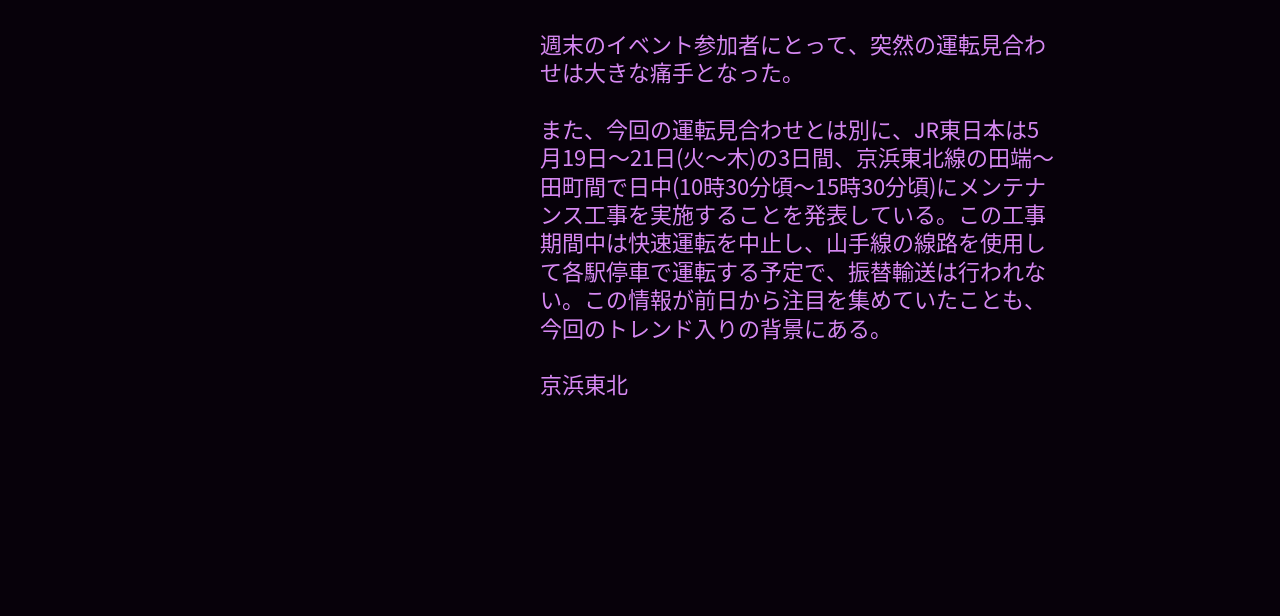週末のイベント参加者にとって、突然の運転見合わせは大きな痛手となった。

また、今回の運転見合わせとは別に、JR東日本は5月19日〜21日(火〜木)の3日間、京浜東北線の田端〜田町間で日中(10時30分頃〜15時30分頃)にメンテナンス工事を実施することを発表している。この工事期間中は快速運転を中止し、山手線の線路を使用して各駅停車で運転する予定で、振替輸送は行われない。この情報が前日から注目を集めていたことも、今回のトレンド入りの背景にある。

京浜東北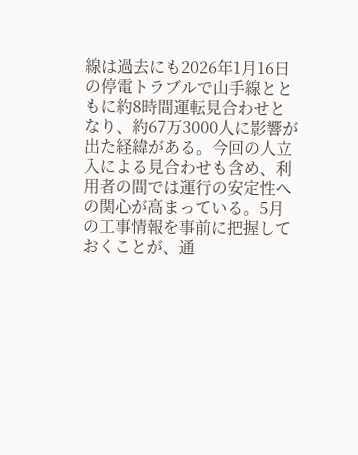線は過去にも2026年1月16日の停電トラブルで山手線とともに約8時間運転見合わせとなり、約67万3000人に影響が出た経緯がある。今回の人立入による見合わせも含め、利用者の間では運行の安定性への関心が高まっている。5月の工事情報を事前に把握しておくことが、通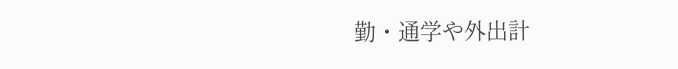勤・通学や外出計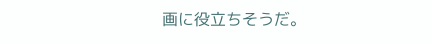画に役立ちそうだ。